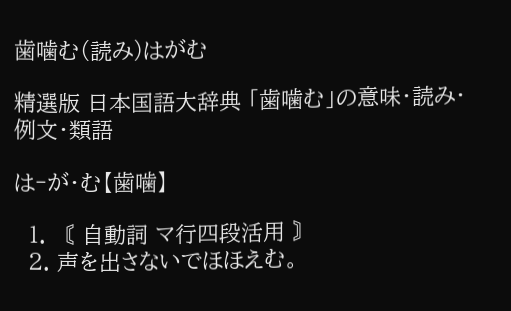歯噛む(読み)はがむ

精選版 日本国語大辞典 「歯噛む」の意味・読み・例文・類語

は‐が・む【歯噛】

  1. 〘 自動詞 マ行四段活用 〙
  2. 声を出さないでほほえむ。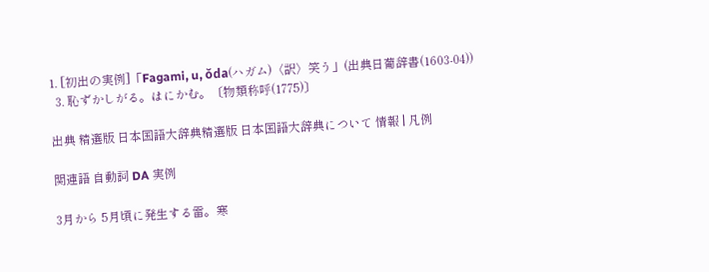1. [初出の実例]「Fagami, u, ǒda(ハガム)〈訳〉笑う」(出典日葡辞書(1603‐04))
  3. 恥ずかしがる。はにかむ。〔物類称呼(1775)〕

出典 精選版 日本国語大辞典精選版 日本国語大辞典について 情報 | 凡例

関連語 自動詞 DA 実例

3月から 5月頃に発生する雷。寒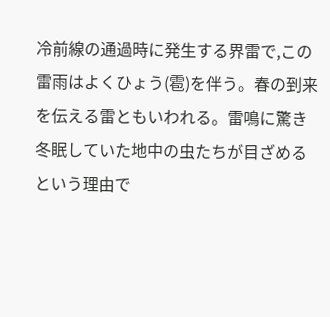冷前線の通過時に発生する界雷で,この雷雨はよくひょう(雹)を伴う。春の到来を伝える雷ともいわれる。雷鳴に驚き冬眠していた地中の虫たちが目ざめるという理由で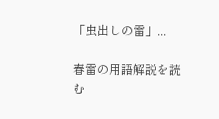「虫出しの雷」...

春雷の用語解説を読む